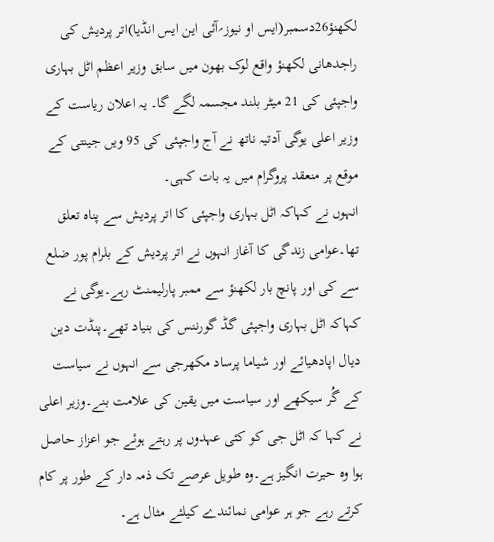لکھنؤ26دسمبر(ایس او نیوز؍آئی این ایس انڈیا)اتر پردیش کی راجدھانی لکھنؤ واقع لوک بھون میں سابق وزیر اعظم اٹل بہاری واجپئی کی 21 میٹر بلند مجسمہ لگے گا۔ یہ اعلان ریاست کے وزیر اعلی یوگی آدتیہ ناتھ نے آج واجپئی کی 95 ویں جینتی کے موقع پر منعقد پروگرام میں یہ بات کہی۔
انہوں نے کہاکہ اٹل بہاری واجپئی کا اتر پردیش سے پناہ تعلق تھا۔عوامی زندگی کا آغاز انہوں نے اتر پردیش کے بلرام پور ضلع سے کی اور پانچ بار لکھنؤ سے ممبر پارلیمنٹ رہے۔یوگی نے کہاکہ اٹل بہاری واجپئی گڈ گورننس کی بنیاد تھے۔پنڈت دین دیال اپادھیائے اور شیاما پرساد مکھرجی سے انہوں نے سیاست کے گُر سیکھے اور سیاست میں یقین کی علامت بنے۔وزیر اعلی نے کہا کہ اٹل جی کو کئی عہدوں پر رہتے ہوئے جو اعزاز حاصل ہوا وہ حیرت انگیز ہے۔وہ طویل عرصے تک ذمہ دار کے طور پر کام کرتے رہے جو ہر عوامی نمائندے کیلئے مثال ہے۔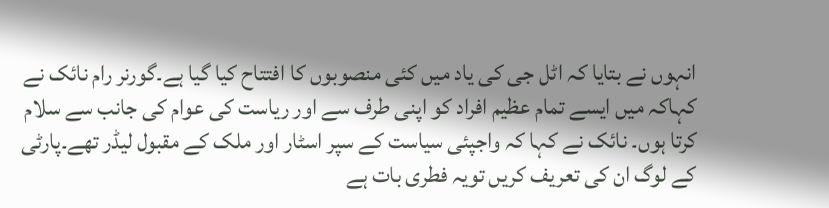انہوں نے بتایا کہ اٹل جی کی یاد میں کئی منصوبوں کا افتتاح کیا گیا ہے۔گورنر رام نائک نے کہاکہ میں ایسے تمام عظیم افراد کو اپنی طرف سے اور ریاست کی عوام کی جانب سے سلام کرتا ہوں۔ نائک نے کہا کہ واجپئی سیاست کے سپر اسٹار اور ملک کے مقبول لیڈر تھے۔پارٹی کے لوگ ان کی تعریف کریں تویہ فطری بات ہے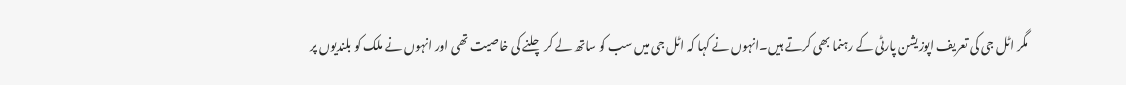مگر اٹل جی کی تعریف اپوزیشن پارٹی کے رہنما بھی کرتے ہیں۔انہوں نے کہا کہ اٹل جی میں سب کو ساتھ لے کر چلنے کی خاصیت تھی اور انہوں نے ملک کو بلندیوں پر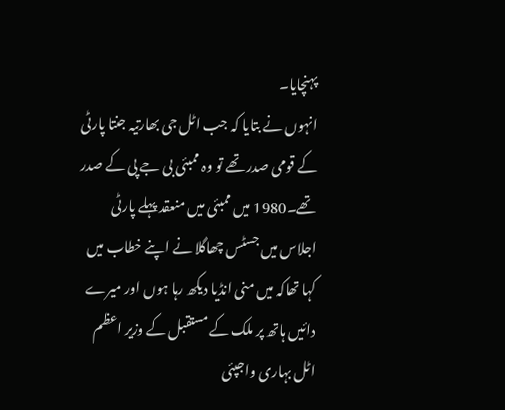پہنچایا۔
انہوں نے بتایا کہ جب اٹل جی بھارتیہ جنتا پارٹی کے قومی صدر تھے تو وہ ممبئی بی جے پی کے صدر تھے۔1980 میں ممبئی میں منعقد پہلے پارٹی اجلاس میں جسٹس چھاگلا نے اپنے خطاب میں کہا تھاکہ میں منی انڈیا دیکھ رہا ہوں اور میرے دائیں ہاتھ پر ملک کے مستقبل کے وزیر اعظم اٹل بہاری واجپئی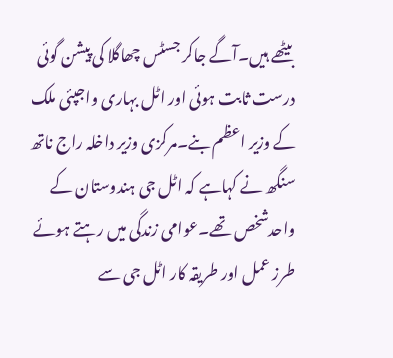بیٹھے ہیں۔آگے جاکر جسٹس چھاگلا کی پیشن گوئی درست ثابت ہوئی اور اٹل بہاری واجپئی ملک کے وزیر اعظم بنے۔مرکزی وزیر داخلہ راج ناتھ سنگھ نے کہاہے کہ اٹل جی ہندوستان کے واحدشخص تھے۔عوامی زندگی میں رہتے ہوئے طرز عمل اور طریقہ کار اٹل جی سے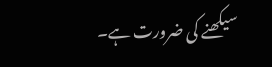سیکھنے کی ضرورت ہے۔